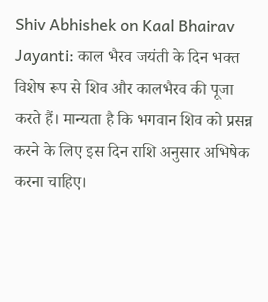Shiv Abhishek on Kaal Bhairav Jayanti: काल भैरव जयंती के दिन भक्त विशेष रूप से शिव और कालभैरव की पूजा करते हैं। मान्यता है कि भगवान शिव को प्रसन्न करने के लिए इस दिन राशि अनुसार अभिषेक करना चाहिए।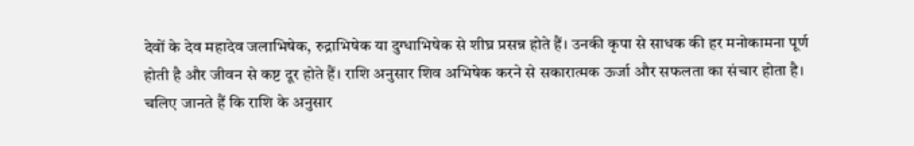देवों के देव महादेव जलाभिषेक, रुद्राभिषेक या दुग्धाभिषेक से शीघ्र प्रसन्न होते हैं। उनकी कृपा से साधक की हर मनोकामना पूर्ण होती है और जीवन से कष्ट दूर होते हैं। राशि अनुसार शिव अभिषेक करने से सकारात्मक ऊर्जा और सफलता का संचार होता है। चलिए जानते हैं कि राशि के अनुसार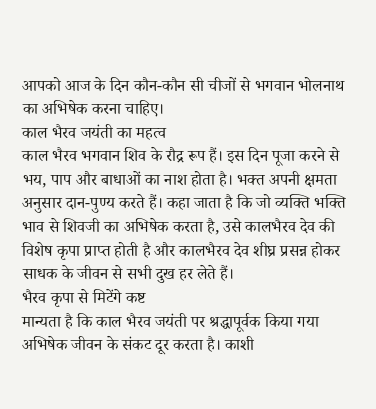आपको आज के दिन कौन-कौन सी चीजों से भगवान भोलनाथ का अभिषेक करना चाहिए।
काल भैरव जयंती का महत्व
काल भैरव भगवान शिव के रौद्र रूप हैं। इस दिन पूजा करने से भय, पाप और बाधाओं का नाश होता है। भक्त अपनी क्षमता अनुसार दान-पुण्य करते हैं। कहा जाता है कि जो व्यक्ति भक्ति भाव से शिवजी का अभिषेक करता है, उसे कालभैरव देव की विशेष कृपा प्राप्त होती है और कालभैरव देव शीघ्र प्रसन्न होकर साधक के जीवन से सभी दुख हर लेते हैं।
भैरव कृपा से मिटेंगे कष्ट
मान्यता है कि काल भैरव जयंती पर श्रद्धापूर्वक किया गया अभिषेक जीवन के संकट दूर करता है। काशी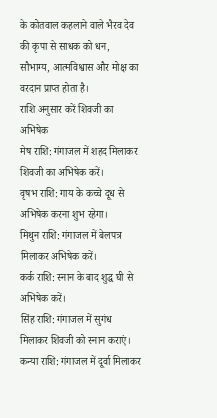के कोतवाल कहलाने वाले भैरव देव की कृपा से साधक को धन, सौभाग्य, आत्मविश्वास और मोक्ष का वरदान प्राप्त होता है।
राशि अनुसार करें शिवजी का अभिषेक
मेष राशि: गंगाजल में शहद मिलाकर शिवजी का अभिषेक करें।
वृषभ राशि: गाय के कच्चे दूध से अभिषेक करना शुभ रहेगा।
मिथुन राशि: गंगाजल में बेलपत्र मिलाकर अभिषेक करें।
कर्क राशि: स्नान के बाद शुद्ध घी से अभिषेक करें।
सिंह राशि: गंगाजल में सुगंध मिलाकर शिवजी को स्नान कराएं।
कन्या राशि: गंगाजल में दूर्वा मिलाकर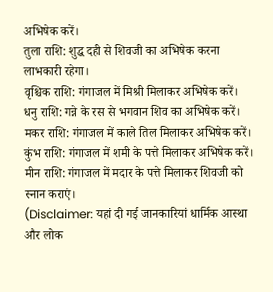अभिषेक करें।
तुला राशि: शुद्ध दही से शिवजी का अभिषेक करना लाभकारी रहेगा।
वृश्चिक राशि: गंगाजल में मिश्री मिलाकर अभिषेक करें।
धनु राशि: गन्ने के रस से भगवान शिव का अभिषेक करें।
मकर राशि: गंगाजल में काले तिल मिलाकर अभिषेक करें।
कुंभ राशि: गंगाजल में शमी के पत्ते मिलाकर अभिषेक करें।
मीन राशि: गंगाजल में मदार के पत्ते मिलाकर शिवजी को स्नान कराएं।
(Disclaimer: यहां दी गई जानकारियां धार्मिक आस्था और लोक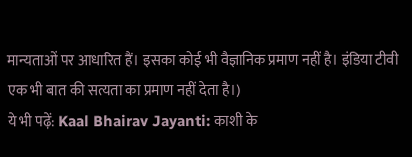मान्यताओं पर आधारित हैं। इसका कोई भी वैज्ञानिक प्रमाण नहीं है। इंडिया टीवी एक भी बात की सत्यता का प्रमाण नहीं देता है।)
ये भी पढ़ें: Kaal Bhairav Jayanti: काशी के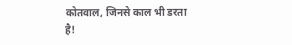कोतवाल, जिनसे काल भी डरता है!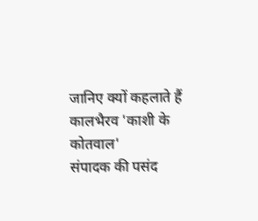जानिए क्यों कहलाते हैं कालभैरव 'काशी के कोतवाल'
संपादक की पसंद